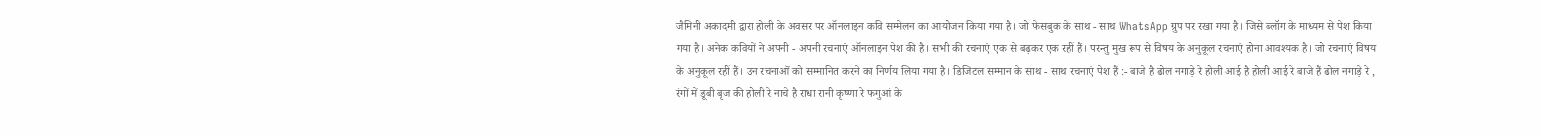जैमिनी अकादमी द्वारा होली के अवसर पर ऑनलाइन कवि सम्मेलन का आयोजन किया गया है। जो फेसबुक के साथ - साथ WhatsApp ग्रुप पर रखा गया है। जिसे ब्लॉग के माध्यम से पेश किया गया है। अनेक कवियों ने अपनी - अपनी रचनाएं ऑनलाइन पेश की है। सभी की रचनाएं एक से बढ़कर एक रहीं हैं। परन्तु मुख रूप से विषय के अनुकूल रचनाएं होना आवश्यक है। जो रचनाएं विषय के अनुकूल रहीं हैं। उन रचनाऒं को सम्मानित करने का निर्णय लिया गया है। डिजिटल सम्मान के साथ - साथ रचनाएं पेश हैं :- बाजे है ढोल नगाड़े रे होली आई है होली आई रे बाजे हैं ढोल नगाड़े रे , रंगों में डूबी बृज की होली रे नाचे है राधा रानी कृष्णा रे फगुआं के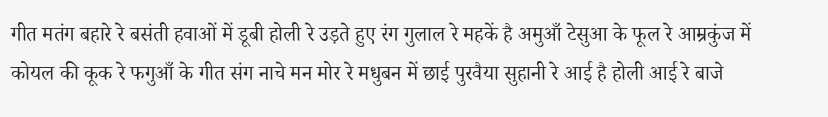गीत मतंग बहारे रे बसंती हवाओं में डूबी होली रे उड़ते हुए रंग गुलाल रे महकें है अमुआँ टेसुआ के फूल रे आम्रकुंज में कोयल की कूक रे फगुआँ के गीत संग नाचे मन मोर रे मधुबन में छाई पुरवैया सुहानी रे आई है होली आई रे बाजे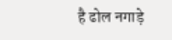है ढोल नगाड़े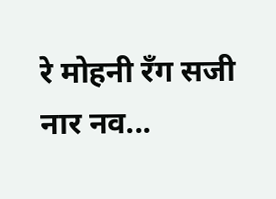रे मोहनी रँग सजी नार नव...